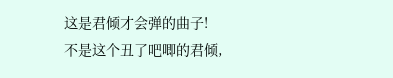这是君倾才会弹的曲子!
不是这个丑了吧唧的君倾,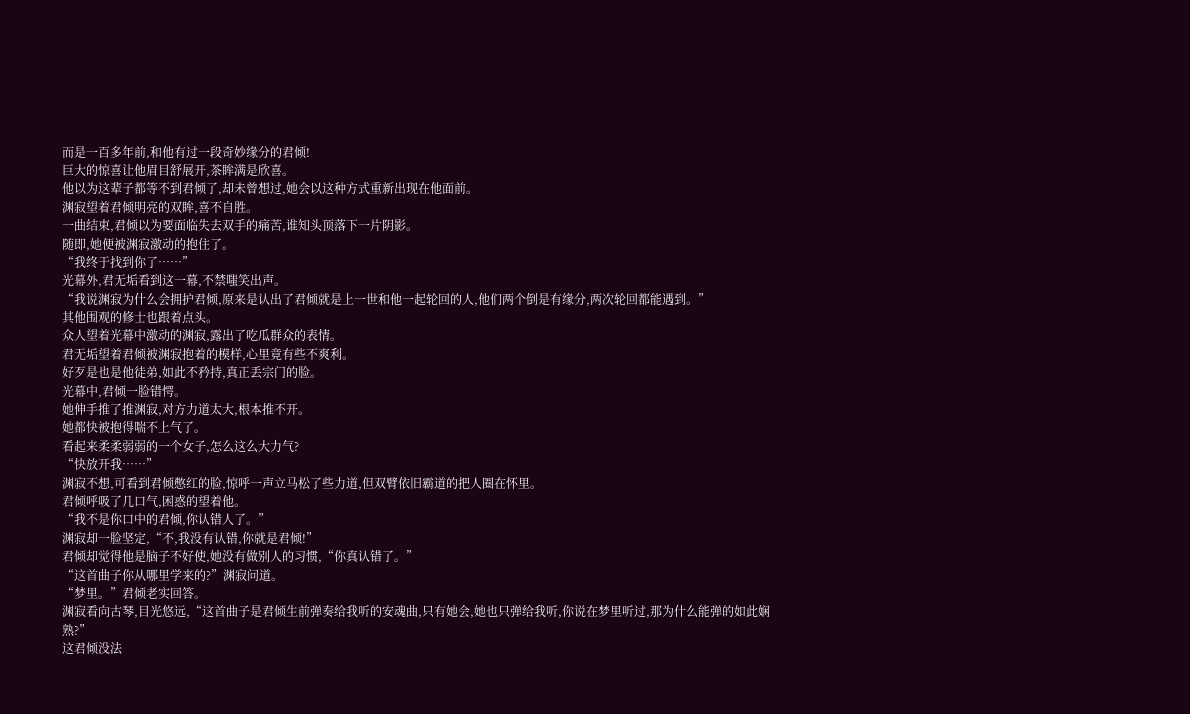而是一百多年前,和他有过一段奇妙缘分的君倾!
巨大的惊喜让他眉目舒展开,茶眸满是欣喜。
他以为这辈子都等不到君倾了,却未曾想过,她会以这种方式重新出现在他面前。
渊寂望着君倾明亮的双眸,喜不自胜。
一曲结束,君倾以为要面临失去双手的痛苦,谁知头顶落下一片阴影。
随即,她便被渊寂激动的抱住了。
“我终于找到你了……”
光幕外,君无垢看到这一幕,不禁嗤笑出声。
“我说渊寂为什么会拥护君倾,原来是认出了君倾就是上一世和他一起轮回的人,他们两个倒是有缘分,两次轮回都能遇到。”
其他围观的修士也跟着点头。
众人望着光幕中激动的渊寂,露出了吃瓜群众的表情。
君无垢望着君倾被渊寂抱着的模样,心里竟有些不爽利。
好歹是也是他徒弟,如此不矜持,真正丢宗门的脸。
光幕中,君倾一脸错愕。
她伸手推了推渊寂,对方力道太大,根本推不开。
她都快被抱得喘不上气了。
看起来柔柔弱弱的一个女子,怎么这么大力气?
“快放开我……”
渊寂不想,可看到君倾憋红的脸,惊呼一声立马松了些力道,但双臂依旧霸道的把人圈在怀里。
君倾呼吸了几口气,困惑的望着他。
“我不是你口中的君倾,你认错人了。”
渊寂却一脸坚定,“不,我没有认错,你就是君倾!”
君倾却觉得他是脑子不好使,她没有做别人的习惯,“你真认错了。”
“这首曲子你从哪里学来的?”渊寂问道。
“梦里。”君倾老实回答。
渊寂看向古琴,目光悠远,“这首曲子是君倾生前弹奏给我听的安魂曲,只有她会,她也只弹给我听,你说在梦里听过,那为什么能弹的如此娴熟?”
这君倾没法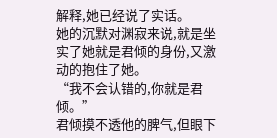解释,她已经说了实话。
她的沉默对渊寂来说,就是坐实了她就是君倾的身份,又激动的抱住了她。
“我不会认错的,你就是君倾。”
君倾摸不透他的脾气,但眼下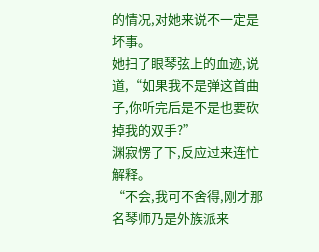的情况,对她来说不一定是坏事。
她扫了眼琴弦上的血迹,说道,“如果我不是弹这首曲子,你听完后是不是也要砍掉我的双手?”
渊寂愣了下,反应过来连忙解释。
“不会,我可不舍得,刚才那名琴师乃是外族派来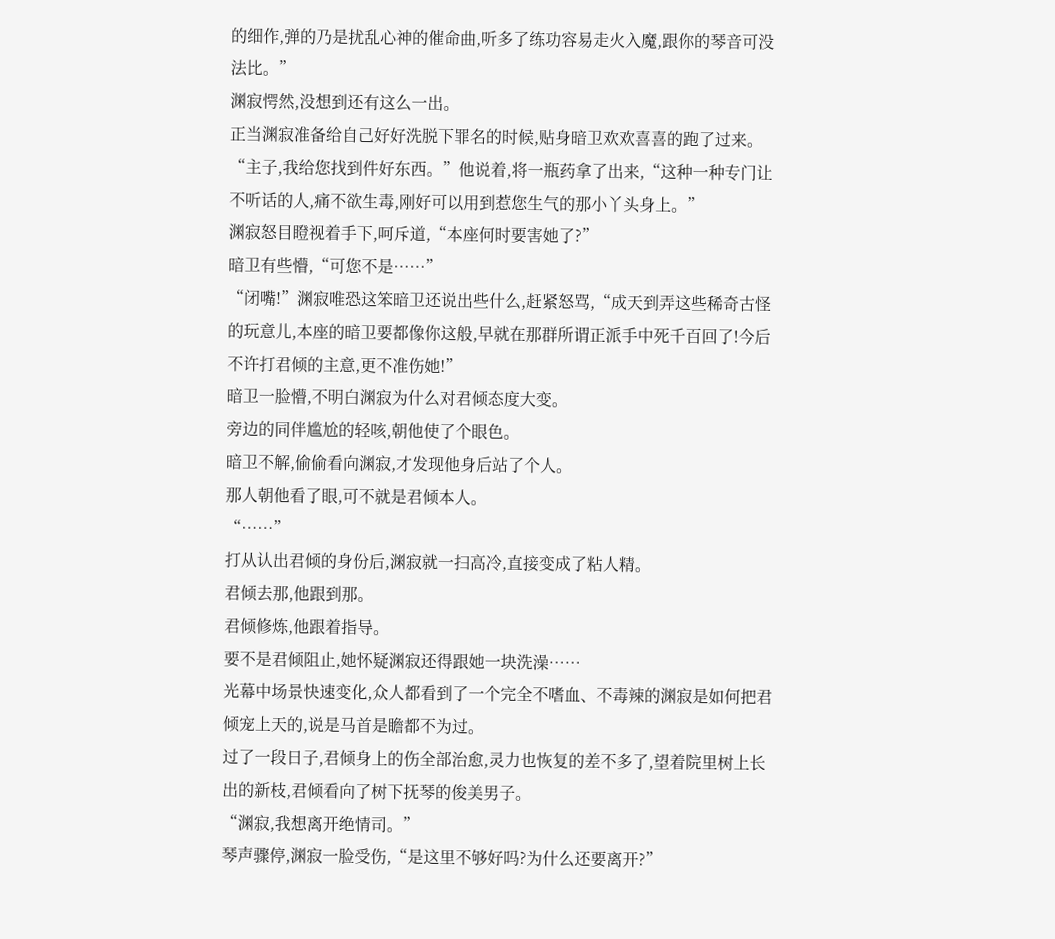的细作,弹的乃是扰乱心神的催命曲,听多了练功容易走火入魔,跟你的琴音可没法比。”
渊寂愕然,没想到还有这么一出。
正当渊寂准备给自己好好洗脱下罪名的时候,贴身暗卫欢欢喜喜的跑了过来。
“主子,我给您找到件好东西。”他说着,将一瓶药拿了出来,“这种一种专门让不听话的人,痛不欲生毒,刚好可以用到惹您生气的那小丫头身上。”
渊寂怒目瞪视着手下,呵斥道,“本座何时要害她了?”
暗卫有些懵,“可您不是……”
“闭嘴!”渊寂唯恐这笨暗卫还说出些什么,赶紧怒骂,“成天到弄这些稀奇古怪的玩意儿,本座的暗卫要都像你这般,早就在那群所谓正派手中死千百回了!今后不许打君倾的主意,更不准伤她!”
暗卫一脸懵,不明白渊寂为什么对君倾态度大变。
旁边的同伴尴尬的轻咳,朝他使了个眼色。
暗卫不解,偷偷看向渊寂,才发现他身后站了个人。
那人朝他看了眼,可不就是君倾本人。
“……”
打从认出君倾的身份后,渊寂就一扫高冷,直接变成了粘人精。
君倾去那,他跟到那。
君倾修炼,他跟着指导。
要不是君倾阻止,她怀疑渊寂还得跟她一块洗澡……
光幕中场景快速变化,众人都看到了一个完全不嗜血、不毒辣的渊寂是如何把君倾宠上天的,说是马首是瞻都不为过。
过了一段日子,君倾身上的伤全部治愈,灵力也恢复的差不多了,望着院里树上长出的新枝,君倾看向了树下抚琴的俊美男子。
“渊寂,我想离开绝情司。”
琴声骤停,渊寂一脸受伤,“是这里不够好吗?为什么还要离开?”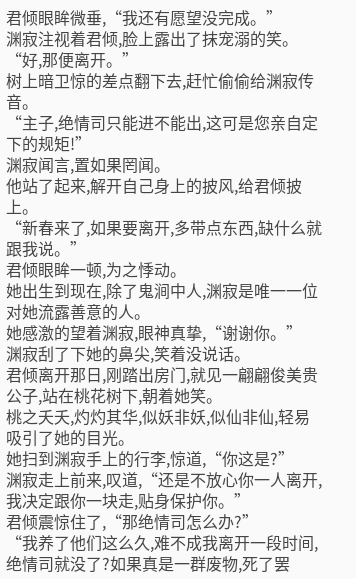君倾眼眸微垂,“我还有愿望没完成。”
渊寂注视着君倾,脸上露出了抹宠溺的笑。
“好,那便离开。”
树上暗卫惊的差点翻下去,赶忙偷偷给渊寂传音。
“主子,绝情司只能进不能出,这可是您亲自定下的规矩!”
渊寂闻言,置如果罔闻。
他站了起来,解开自己身上的披风,给君倾披上。
“新春来了,如果要离开,多带点东西,缺什么就跟我说。”
君倾眼眸一顿,为之悸动。
她出生到现在,除了鬼涧中人,渊寂是唯一一位对她流露善意的人。
她感激的望着渊寂,眼神真挚,“谢谢你。”
渊寂刮了下她的鼻尖,笑着没说话。
君倾离开那日,刚踏出房门,就见一翩翩俊美贵公子,站在桃花树下,朝着她笑。
桃之夭夭,灼灼其华,似妖非妖,似仙非仙,轻易吸引了她的目光。
她扫到渊寂手上的行李,惊道,“你这是?”
渊寂走上前来,叹道,“还是不放心你一人离开,我决定跟你一块走,贴身保护你。”
君倾震惊住了,“那绝情司怎么办?”
“我养了他们这么久,难不成我离开一段时间,绝情司就没了?如果真是一群废物,死了罢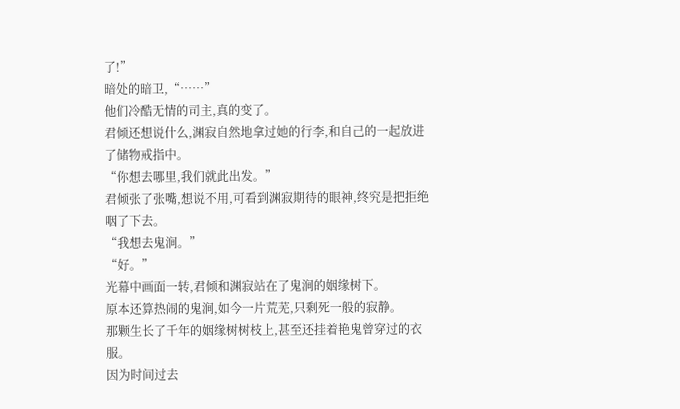了!”
暗处的暗卫,“……”
他们冷酷无情的司主,真的变了。
君倾还想说什么,渊寂自然地拿过她的行李,和自己的一起放进了储物戒指中。
“你想去哪里,我们就此出发。”
君倾张了张嘴,想说不用,可看到渊寂期待的眼神,终究是把拒绝咽了下去。
“我想去鬼涧。”
“好。”
光幕中画面一转,君倾和渊寂站在了鬼涧的姻缘树下。
原本还算热闹的鬼涧,如今一片荒芜,只剩死一般的寂静。
那颗生长了千年的姻缘树树枝上,甚至还挂着艳鬼曾穿过的衣服。
因为时间过去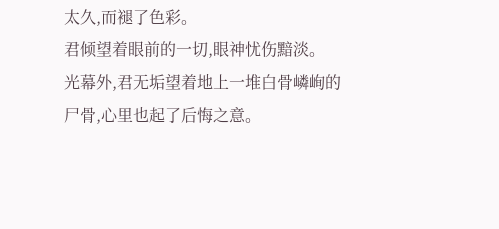太久,而褪了色彩。
君倾望着眼前的一切,眼神忧伤黯淡。
光幕外,君无垢望着地上一堆白骨嶙峋的尸骨,心里也起了后悔之意。